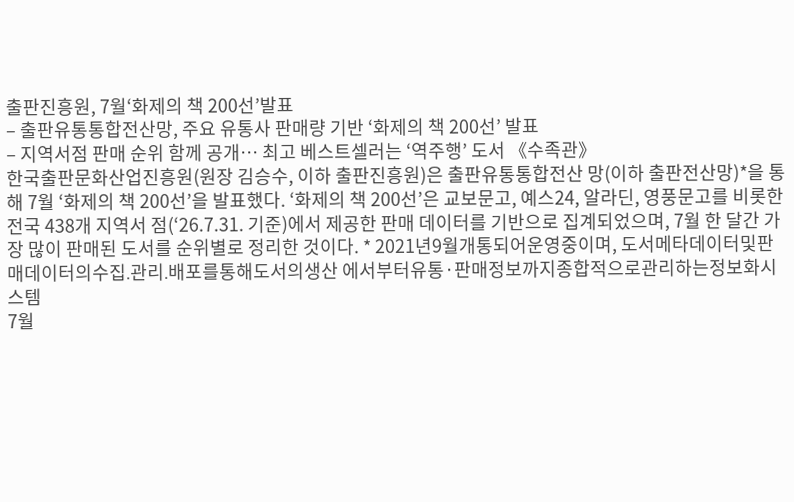출판진흥원, 7월‘화제의 책 200선’발표
– 출판유통통합전산망, 주요 유통사 판매량 기반 ‘화제의 책 200선’ 발표
– 지역서점 판매 순위 함께 공개… 최고 베스트셀러는 ‘역주행’ 도서 《수족관》
한국출판문화산업진흥원(원장 김승수, 이하 출판진흥원)은 출판유통통합전산 망(이하 출판전산망)*을 통해 7월 ‘화제의 책 200선’을 발표했다. ‘화제의 책 200선’은 교보문고, 예스24, 알라딘, 영풍문고를 비롯한 전국 438개 지역서 점(‘26.7.31. 기준)에서 제공한 판매 데이터를 기반으로 집계되었으며, 7월 한 달간 가장 많이 판매된 도서를 순위별로 정리한 것이다. * 2021년9월개통되어운영중이며, 도서메타데이터및판매데이터의수집․관리․배포를통해도서의생산 에서부터유통·판매정보까지종합적으로관리하는정보화시스템
7월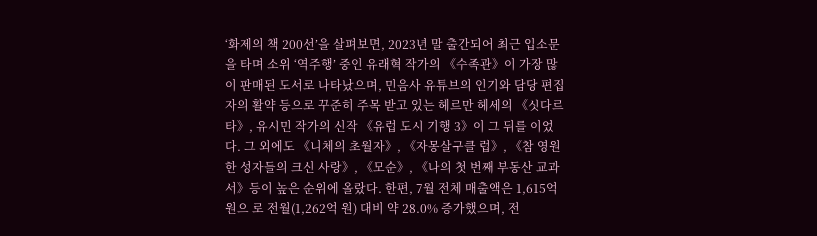‘화제의 책 200선’을 살펴보면, 2023년 말 출간되어 최근 입소문을 타며 소위 ‘역주행’ 중인 유래혁 작가의 《수족관》이 가장 많이 판매된 도서로 나타났으며, 민음사 유튜브의 인기와 담당 편집자의 활약 등으로 꾸준히 주목 받고 있는 헤르만 헤세의 《싯다르타》, 유시민 작가의 신작 《유럽 도시 기행 3》이 그 뒤를 이었다. 그 외에도 《니체의 초월자》, 《자몽살구클 럽》, 《참 영원한 성자들의 크신 사랑》, 《모순》, 《나의 첫 번째 부동산 교과서》등이 높은 순위에 올랐다. 한편, 7월 전체 매출액은 1,615억 원으 로 전월(1,262억 원) 대비 약 28.0% 증가했으며, 전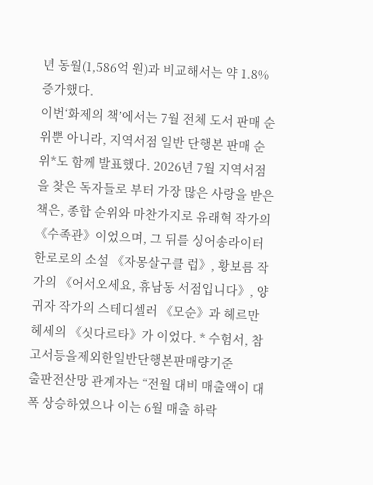년 동월(1,586억 원)과 비교해서는 약 1.8% 증가했다.
이번‘화제의 책’에서는 7월 전체 도서 판매 순위뿐 아니라, 지역서점 일반 단행본 판매 순위*도 함께 발표했다. 2026년 7월 지역서점을 찾은 독자들로 부터 가장 많은 사랑을 받은 책은, 종합 순위와 마찬가지로 유래혁 작가의 《수족관》이었으며, 그 뒤를 싱어송라이터 한로로의 소설 《자몽살구클 럽》, 황보름 작가의 《어서오세요, 휴남동 서점입니다》, 양귀자 작가의 스테디셀러 《모순》과 헤르만 헤세의 《싯다르타》가 이었다. * 수험서, 참고서등을제외한일반단행본판매량기준
출판전산망 관계자는 “전월 대비 매출액이 대폭 상승하였으나 이는 6월 매출 하락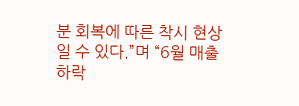분 회복에 따른 착시 현상일 수 있다.”며 “6월 매출 하락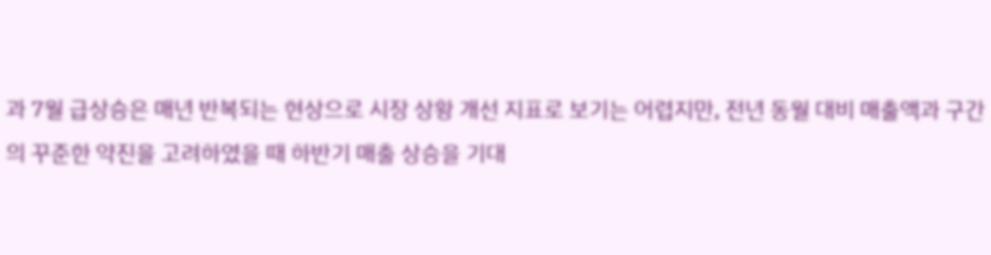과 7월 급상승은 매년 반복되는 현상으로 시장 상황 개선 지표로 보기는 어렵지만, 전년 동월 대비 매출액과 구간의 꾸준한 약진을 고려하였을 때 하반기 매출 상승을 기대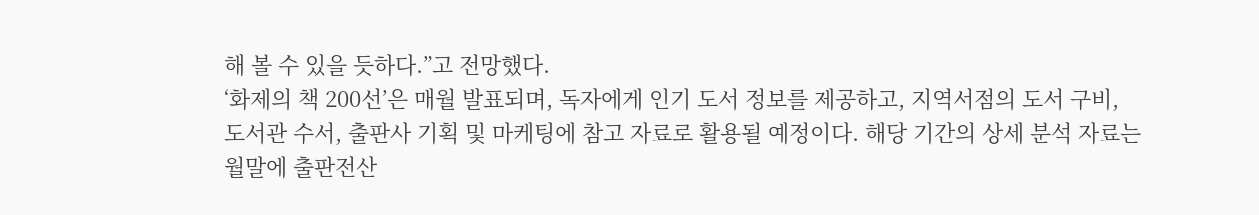해 볼 수 있을 듯하다.”고 전망했다.
‘화제의 책 200선’은 매월 발표되며, 독자에게 인기 도서 정보를 제공하고, 지역서점의 도서 구비, 도서관 수서, 출판사 기획 및 마케팅에 참고 자료로 활용될 예정이다. 해당 기간의 상세 분석 자료는 월말에 출판전산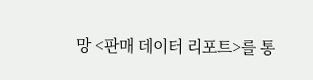망 <판매 데이터 리포트>를 통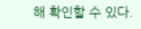해 확인할 수 있다.